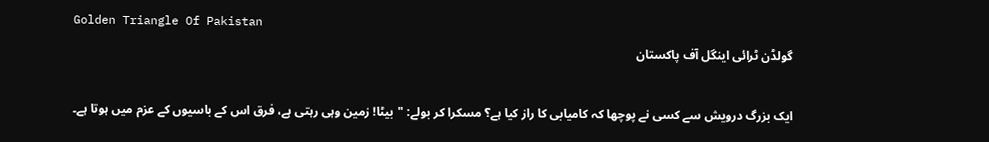Golden Triangle Of Pakistan
گولڈن ٹرائی اینگل آف پاکستان

ایک بزرگ درویش سے کسی نے پوچھا کہ کامیابی کا راز کیا ہے؟ مسکرا کر بولے: "بیٹا! زمین وہی رہتی ہے، فرق اس کے باسیوں کے عزم میں ہوتا ہے۔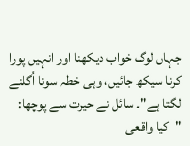جہاں لوگ خواب دیکھنا اور انہیں پورا کرنا سیکھ جائیں، وہی خطہ سونا اُگلنے لگتا ہے"۔ سائل نے حیرت سے پوچھا: "کیا واقعی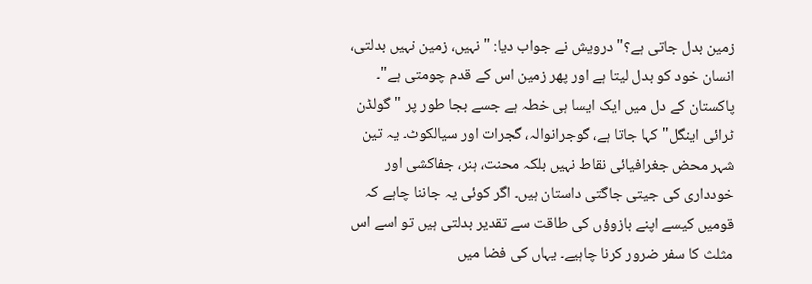زمین بدل جاتی ہے؟" درویش نے جواب دیا: "نہیں، زمین نہیں بدلتی، انسان خود کو بدل لیتا ہے اور پھر زمین اس کے قدم چومتی ہے"۔
پاکستان کے دل میں ایک ایسا ہی خطہ ہے جسے بجا طور پر "گولڈن ٹرائی اینگل" کہا جاتا ہے، گوجرانوالہ، گجرات اور سیالکوٹ۔ یہ تین شہر محض جغرافیائی نقاط نہیں بلکہ محنت، ہنر، جفاکشی اور خودداری کی جیتی جاگتی داستان ہیں۔ اگر کوئی یہ جاننا چاہے کہ قومیں کیسے اپنے بازوؤں کی طاقت سے تقدیر بدلتی ہیں تو اسے اس مثلث کا سفر ضرور کرنا چاہیے۔ یہاں کی فضا میں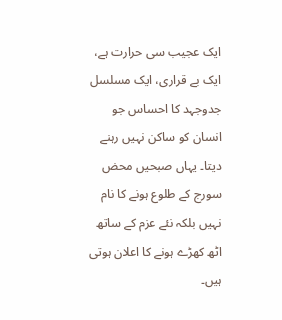ایک عجیب سی حرارت ہے، ایک بے قراری، ایک مسلسل جدوجہد کا احساس جو انسان کو ساکن نہیں رہنے دیتا۔ یہاں صبحیں محض سورج کے طلوع ہونے کا نام نہیں بلکہ نئے عزم کے ساتھ اٹھ کھڑے ہونے کا اعلان ہوتی ہیں۔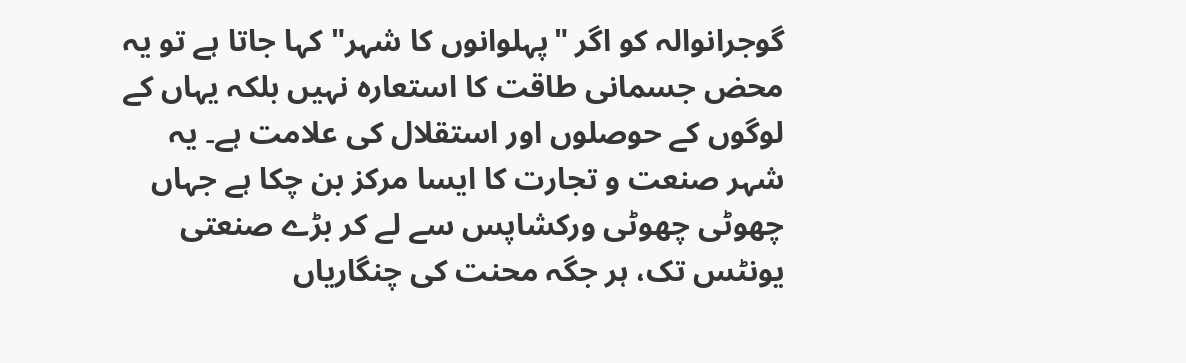گوجرانوالہ کو اگر "پہلوانوں کا شہر" کہا جاتا ہے تو یہ محض جسمانی طاقت کا استعارہ نہیں بلکہ یہاں کے لوگوں کے حوصلوں اور استقلال کی علامت ہے۔ یہ شہر صنعت و تجارت کا ایسا مرکز بن چکا ہے جہاں چھوٹی چھوٹی ورکشاپس سے لے کر بڑے صنعتی یونٹس تک، ہر جگہ محنت کی چنگاریاں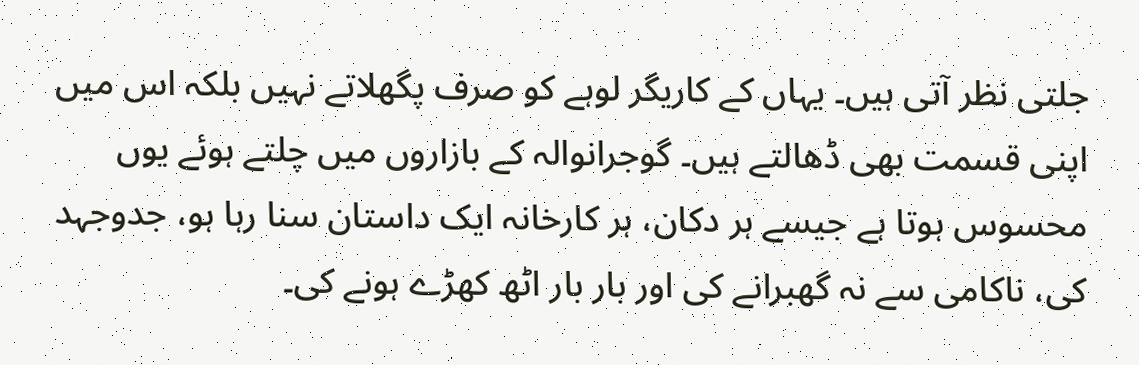جلتی نظر آتی ہیں۔ یہاں کے کاریگر لوہے کو صرف پگھلاتے نہیں بلکہ اس میں اپنی قسمت بھی ڈھالتے ہیں۔ گوجرانوالہ کے بازاروں میں چلتے ہوئے یوں محسوس ہوتا ہے جیسے ہر دکان، ہر کارخانہ ایک داستان سنا رہا ہو، جدوجہد کی، ناکامی سے نہ گھبرانے کی اور بار بار اٹھ کھڑے ہونے کی۔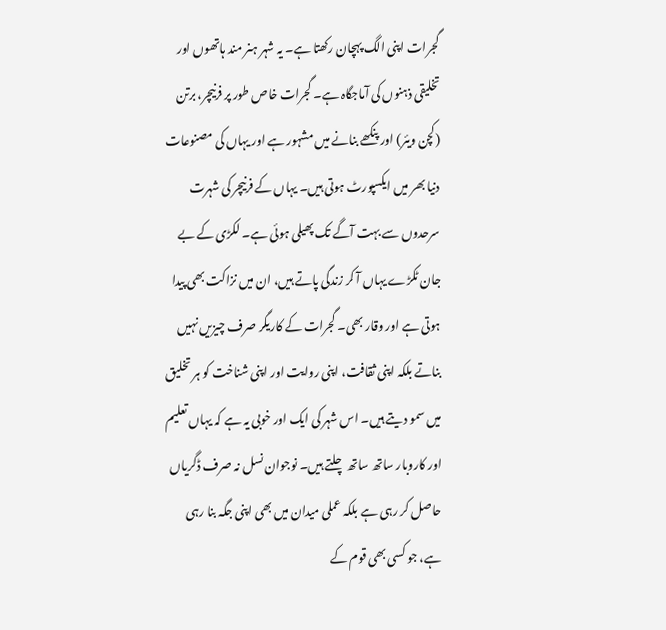گجرات اپنی الگ پہچان رکھتا ہے۔ یہ شہر ہنر مند ہاتھوں اور تخلیقی ذہنوں کی آماجگاہ ہے۔ گجرات خاص طور پر فرنیچر، برتن (کچن ویئر) اور پنکھے بنانے میں مشہور ہے اور یہاں کی مصنوعات دنیا بھر میں ایکسپورٹ ہوتی ہیں۔ یہاں کے فرنیچر کی شہرت سرحدوں سے بہت آگے تک پھیلی ہوئی ہے۔ لکڑی کے بے جان ٹکڑے یہاں آ کر زندگی پاتے ہیں، ان میں نزاکت بھی پیدا ہوتی ہے اور وقار بھی۔ گجرات کے کاریگر صرف چیزیں نہیں بناتے بلکہ اپنی ثقافت، اپنی روایت اور اپنی شناخت کو ہر تخلیق میں سمو دیتے ہیں۔ اس شہر کی ایک اور خوبی یہ ہے کہ یہاں تعلیم اور کاروبار ساتھ ساتھ چلتے ہیں۔ نوجوان نسل نہ صرف ڈگریاں حاصل کر رہی ہے بلکہ عملی میدان میں بھی اپنی جگہ بنا رہی ہے، جو کسی بھی قوم کے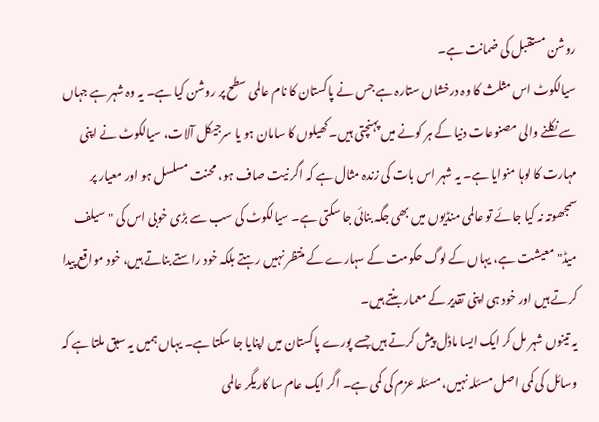روشن مستقبل کی ضمانت ہے۔
سیالکوٹ اس مثلث کا وہ درخشاں ستارہ ہے جس نے پاکستان کا نام عالمی سطح پر روشن کیا ہے۔ یہ وہ شہر ہے جہاں سے نکلنے والی مصنوعات دنیا کے ہر کونے میں پہنچتی ہیں۔ کھیلوں کا سامان ہو یا سرجیکل آلات، سیالکوٹ نے اپنی مہارت کا لوہا منوایا ہے۔ یہ شہر اس بات کی زندہ مثال ہے کہ اگر نیت صاف ہو، محنت مسلسل ہو اور معیار پر سمجھوتہ نہ کیا جائے تو عالمی منڈیوں میں بھی جگہ بنائی جا سکتی ہے۔ سیالکوٹ کی سب سے بڑی خوبی اس کی "سیلف میڈ" معیشت ہے، یہاں کے لوگ حکومت کے سہارے کے منتظر نہیں رہتے بلکہ خود راستے بناتے ہیں، خود مواقع پیدا کرتے ہیں اور خود ہی اپنی تقدیر کے معمار بنتے ہیں۔
یہ تینوں شہر مل کر ایک ایسا ماڈل پیش کرتے ہیں جسے پورے پاکستان میں اپنایا جا سکتا ہے۔ یہاں ہمیں یہ سبق ملتا ہے کہ وسائل کی کمی اصل مسئلہ نہیں، مسئلہ عزم کی کمی ہے۔ اگر ایک عام سا کاریگر عالمی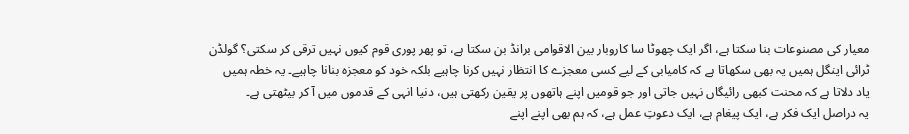معیار کی مصنوعات بنا سکتا ہے، اگر ایک چھوٹا سا کاروبار بین الاقوامی برانڈ بن سکتا ہے، تو پھر پوری قوم کیوں نہیں ترقی کر سکتی؟ گولڈن ٹرائی اینگل ہمیں یہ بھی سکھاتا ہے کہ کامیابی کے لیے کسی معجزے کا انتظار نہیں کرنا چاہیے بلکہ خود کو معجزہ بنانا چاہیے۔ یہ خطہ ہمیں یاد دلاتا ہے کہ محنت کبھی رائیگاں نہیں جاتی اور جو قومیں اپنے ہاتھوں پر یقین رکھتی ہیں، دنیا انہی کے قدموں میں آ کر بیٹھتی ہے۔
یہ دراصل ایک فکر ہے، ایک پیغام ہے، ایک دعوتِ عمل ہے، کہ ہم بھی اپنے اپنے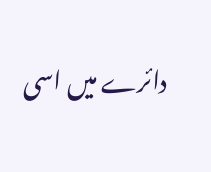دائرے میں اسی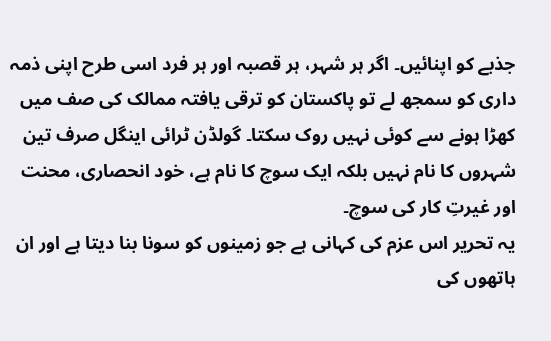جذبے کو اپنائیں۔ اگر ہر شہر، ہر قصبہ اور ہر فرد اسی طرح اپنی ذمہ داری کو سمجھ لے تو پاکستان کو ترقی یافتہ ممالک کی صف میں کھڑا ہونے سے کوئی نہیں روک سکتا۔ گولڈن ٹرائی اینگل صرف تین شہروں کا نام نہیں بلکہ ایک سوچ کا نام ہے، خود انحصاری، محنت اور غیرتِ کار کی سوچ۔
یہ تحریر اس عزم کی کہانی ہے جو زمینوں کو سونا بنا دیتا ہے اور ان ہاتھوں کی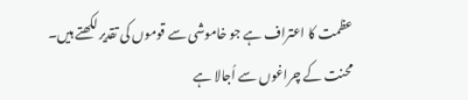عظمت کا اعتراف ہے جو خاموشی سے قوموں کی تقدیر لکھتے ہیں۔
محنت کے چراغوں سے اُجالا ہے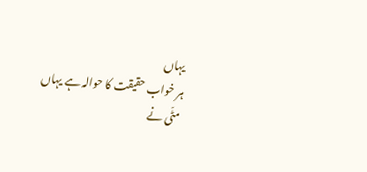یہاں
ہر خواب حقیقت کا حوالہ ہے یہاں
مٹّی نے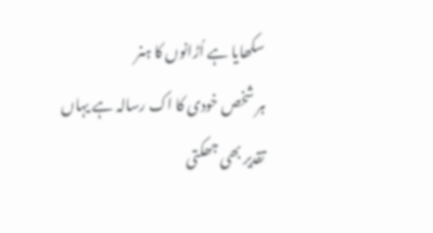سکھایا ہے اُڑانوں کا ہنر
ہر شخص خودی کا اک رسالہ ہے یہاں
تقدیر بھی جھکتی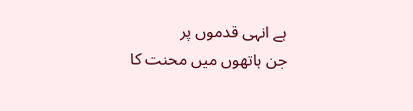ہے انہی قدموں پر
جن ہاتھوں میں محنت کا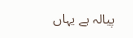پیالہ ہے یہاں